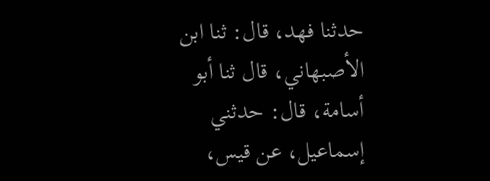حدثنا فهد، قال: ثنا ابن الأصبهاني، قال ثنا أبو أسامة، قال: حدثني إسماعيل، عن قيس،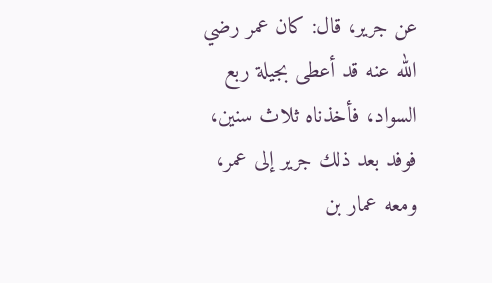عن جرير، قال: كان عمر رضي الله عنه قد أعطى بجيلة ربع السواد، فأخذناه ثلاث سنين، فوفد بعد ذلك جرير إلى عمر، ومعه عمار بن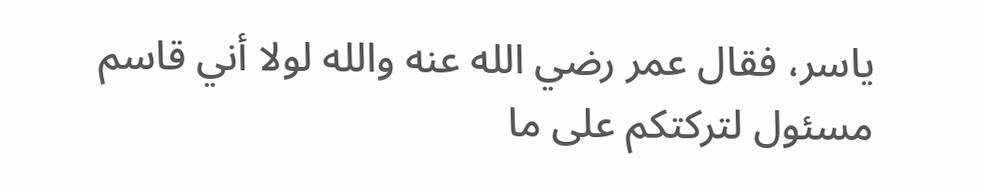ياسر، فقال عمر رضي الله عنه والله لولا أني قاسم مسئول لتركتكم على ما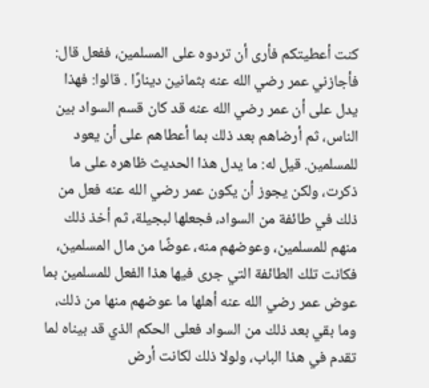كنت أعطيتكم فأرى أن تردوه على المسلمين، ففعل قال: فأجازني عمر رضي الله عنه بثمانين دينارًا . قالوا: فهذا يدل على أن عمر رضي الله عنه قد كان قسم السواد بين الناس، ثم أرضاهم بعد ذلك بما أعطاهم على أن يعود للمسلمين. قيل له: ما يدل هذا الحديث ظاهره على ما ذكرت، ولكن يجوز أن يكون عمر رضي الله عنه فعل من ذلك في طائفة من السواد، فجعلها لبجيلة، ثم أخذ ذلك منهم للمسلمين، وعوضهم منه، عوضًا من مال المسلمين، فكانت تلك الطائفة التي جرى فيها هذا الفعل للمسلمين بما عوض عمر رضي الله عنه أهلها ما عوضهم منها من ذلك، وما بقي بعد ذلك من السواد فعلى الحكم الذي قد بيناه لما تقدم في هذا الباب، ولولا ذلك لكانت أرض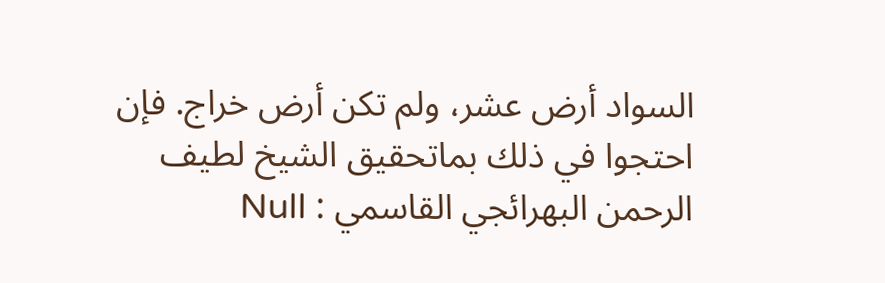السواد أرض عشر، ولم تكن أرض خراج. فإن احتجوا في ذلك بماتحقيق الشيخ لطيف الرحمن البهرائجي القاسمي : Null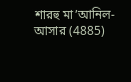শারহু মা’আনিল-আসার (4885)